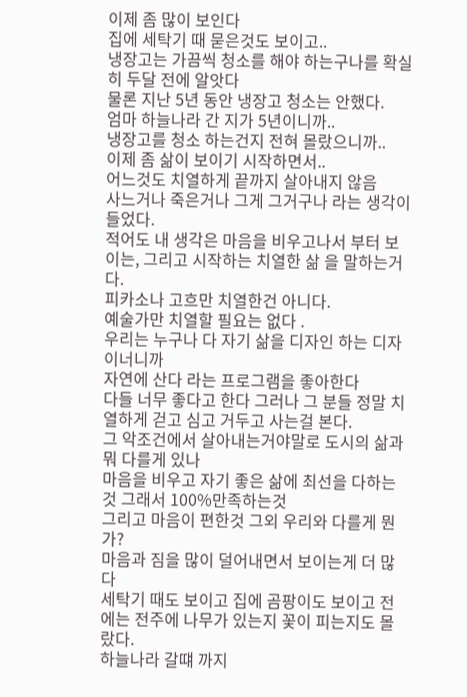이제 좀 많이 보인다
집에 세탁기 때 묻은것도 보이고..
냉장고는 가끔씩 청소를 해야 하는구나를 확실히 두달 전에 알앗다
물론 지난 5년 동안 냉장고 청소는 안했다.
엄마 하늘나라 간 지가 5년이니까..
냉장고를 청소 하는건지 전혀 몰랐으니까..
이제 좀 삶이 보이기 시작하면서..
어느것도 치열하게 끝까지 살아내지 않음
사느거나 죽은거나 그게 그거구나 라는 생각이 들었다.
적어도 내 생각은 마음을 비우고나서 부터 보이는, 그리고 시작하는 치열한 삶 을 말하는거다.
피카소나 고흐만 치열한건 아니다.
예술가만 치열할 필요는 없다 .
우리는 누구나 다 자기 삶을 디자인 하는 디자이너니까
자연에 산다 라는 프로그램을 좋아한다
다들 너무 좋다고 한다 그러나 그 분들 정말 치열하게 걷고 심고 거두고 사는걸 본다.
그 악조건에서 살아내는거야말로 도시의 삶과 뭐 다를게 있나
마음을 비우고 자기 좋은 삶에 최선을 다하는것 그래서 100%만족하는것
그리고 마음이 편한것 그외 우리와 다를게 뭔가?
마음과 짐을 많이 덜어내면서 보이는게 더 많다
세탁기 때도 보이고 집에 곰팡이도 보이고 전에는 전주에 나무가 있는지 꽃이 피는지도 몰랐다.
하늘나라 갈떄 까지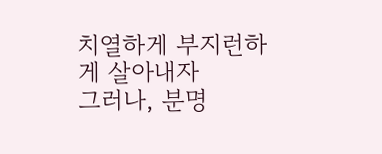치열하게 부지런하게 살아내자
그러나, 분명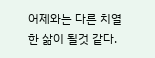어제와는 다른 치열한 삶이 될것 같다.